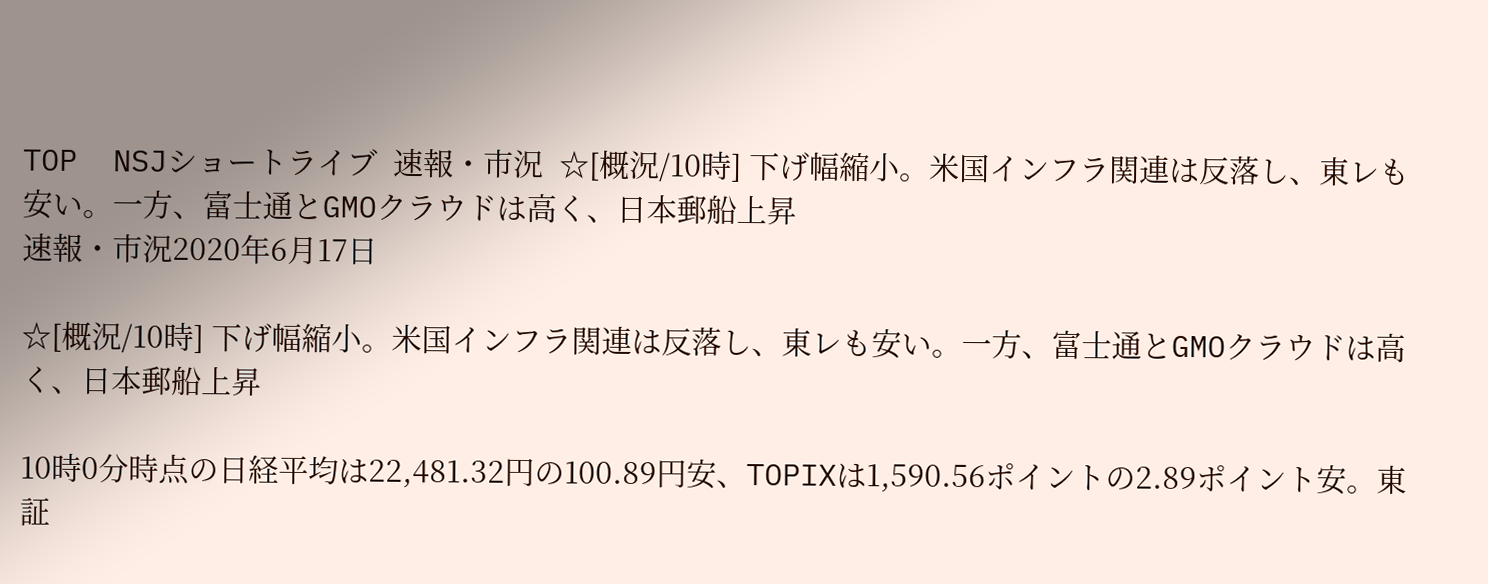TOP  NSJショートライブ  速報・市況  ☆[概況/10時] 下げ幅縮小。米国インフラ関連は反落し、東レも安い。一方、富士通とGMOクラウドは高く、日本郵船上昇
速報・市況2020年6月17日

☆[概況/10時] 下げ幅縮小。米国インフラ関連は反落し、東レも安い。一方、富士通とGMOクラウドは高く、日本郵船上昇

10時0分時点の日経平均は22,481.32円の100.89円安、TOPIXは1,590.56ポイントの2.89ポイント安。東証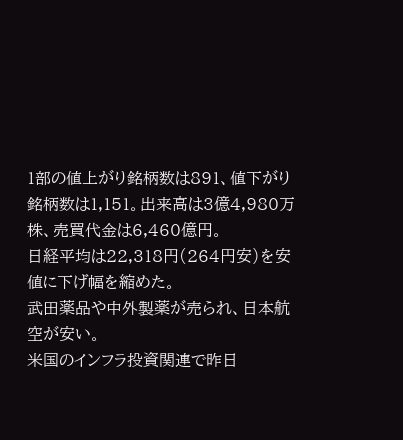1部の値上がり銘柄数は891、値下がり銘柄数は1,151。出来高は3億4,980万株、売買代金は6,460億円。
日経平均は22,318円(264円安)を安値に下げ幅を縮めた。
武田薬品や中外製薬が売られ、日本航空が安い。
米国のインフラ投資関連で昨日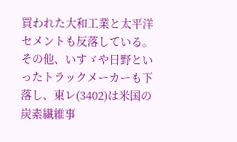買われた大和工業と太平洋セメントも反落している。
その他、いすゞや日野といったトラックメーカーも下落し、東レ(3402)は米国の炭素繊維事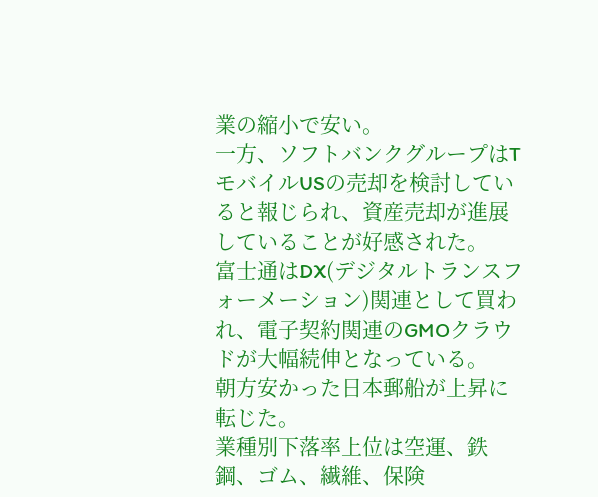業の縮小で安い。
一方、ソフトバンクグループはTモバイルUSの売却を検討していると報じられ、資産売却が進展していることが好感された。
富士通はDX(デジタルトランスフォーメーション)関連として買われ、電子契約関連のGMOクラウドが大幅続伸となっている。
朝方安かった日本郵船が上昇に転じた。
業種別下落率上位は空運、鉄鋼、ゴム、繊維、保険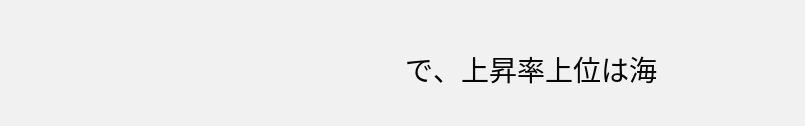で、上昇率上位は海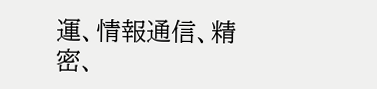運、情報通信、精密、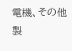電機、その他製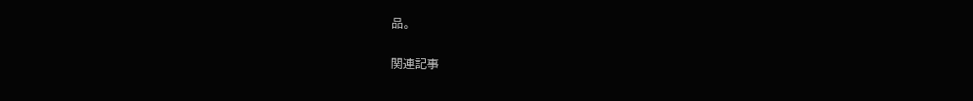品。

関連記事